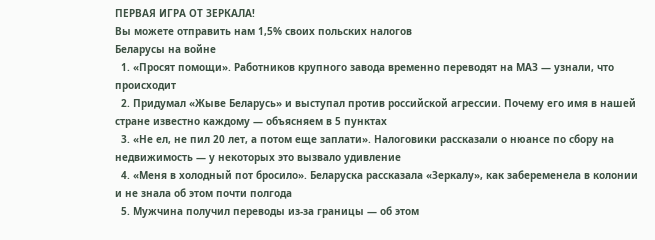ПЕРВАЯ ИГРА ОТ ЗЕРКАЛА!
Вы можете отправить нам 1,5% своих польских налогов
Беларусы на войне
  1. «Просят помощи». Работников крупного завода временно переводят на МАЗ — узнали, что происходит
  2. Придумал «Жыве Беларусь» и выступал против российской агрессии. Почему его имя в нашей стране известно каждому — объясняем в 5 пунктах
  3. «Не ел, не пил 20 лет, а потом еще заплати». Налоговики рассказали о нюансе по сбору на недвижимость — у некоторых это вызвало удивление
  4. «Меня в холодный пот бросило». Беларуска рассказала «Зеркалу», как забеременела в колонии и не знала об этом почти полгода
  5. Мужчина получил переводы из-за границы — об этом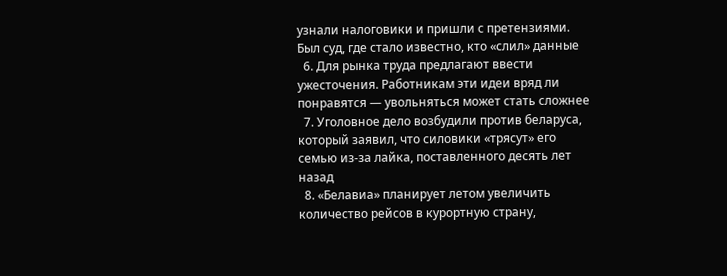узнали налоговики и пришли с претензиями. Был суд, где стало известно, кто «слил» данные
  6. Для рынка труда предлагают ввести ужесточения. Работникам эти идеи вряд ли понравятся — увольняться может стать сложнее
  7. Уголовное дело возбудили против беларуса, который заявил, что силовики «трясут» его семью из-за лайка, поставленного десять лет назад
  8. «Белавиа» планирует летом увеличить количество рейсов в курортную страну,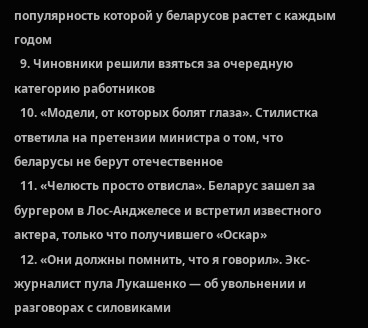популярность которой у беларусов растет с каждым годом
  9. Чиновники решили взяться за очередную категорию работников
  10. «Модели, от которых болят глаза». Стилистка ответила на претензии министра о том, что беларусы не берут отечественное
  11. «Челюсть просто отвисла». Беларус зашел за бургером в Лос-Анджелесе и встретил известного актера, только что получившего «Оскар»
  12. «Они должны помнить, что я говорил». Экс-журналист пула Лукашенко — об увольнении и разговорах с силовиками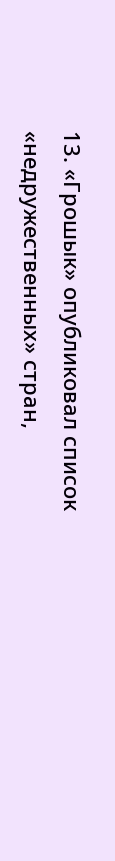13. «Грошык» опубликовал список «недружественных» стран,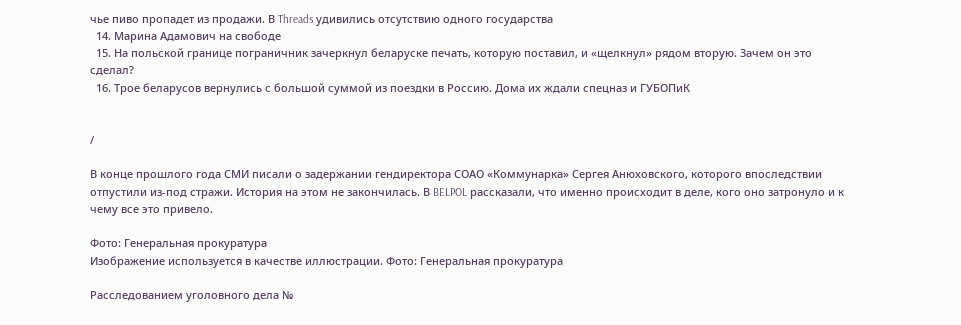чье пиво пропадет из продажи. В Threads удивились отсутствию одного государства
  14. Марина Адамович на свободе
  15. На польской границе пограничник зачеркнул беларуске печать, которую поставил, и «щелкнул» рядом вторую. Зачем он это сделал?
  16. Трое беларусов вернулись с большой суммой из поездки в Россию. Дома их ждали спецназ и ГУБОПиК


/

В конце прошлого года СМИ писали о задержании гендиректора СОАО «Коммунарка» Сергея Анюховского, которого впоследствии отпустили из-под стражи. История на этом не закончилась. В BELPOL рассказали, что именно происходит в деле, кого оно затронуло и к чему все это привело.

Фото: Генеральная прокуратура
Изображение используется в качестве иллюстрации. Фото: Генеральная прокуратура

Расследованием уголовного дела №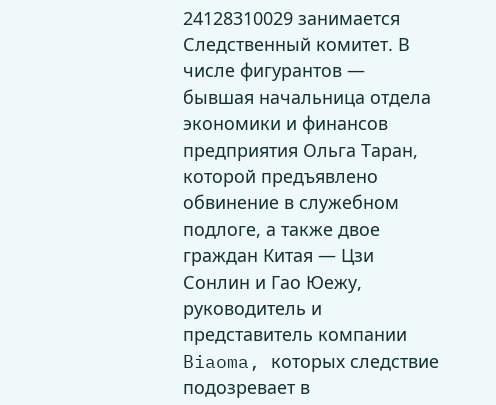24128310029 занимается Следственный комитет. В числе фигурантов — бывшая начальница отдела экономики и финансов предприятия Ольга Таран, которой предъявлено обвинение в служебном подлоге, а также двое граждан Китая — Цзи Сонлин и Гао Юежу, руководитель и представитель компании Biaoma, которых следствие подозревает в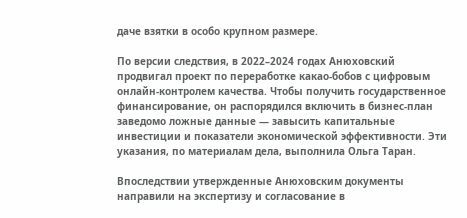даче взятки в особо крупном размере.

По версии следствия, в 2022–2024 годах Анюховский продвигал проект по переработке какао-бобов с цифровым онлайн-контролем качества. Чтобы получить государственное финансирование, он распорядился включить в бизнес-план заведомо ложные данные — завысить капитальные инвестиции и показатели экономической эффективности. Эти указания, по материалам дела, выполнила Ольга Таран.

Впоследствии утвержденные Анюховским документы направили на экспертизу и согласование в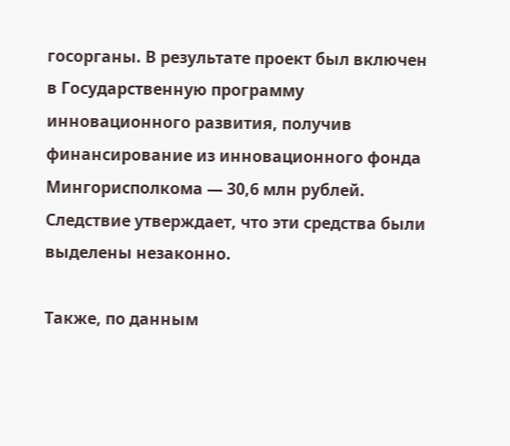госорганы. В результате проект был включен в Государственную программу инновационного развития, получив финансирование из инновационного фонда Мингорисполкома — 30,6 млн рублей. Следствие утверждает, что эти средства были выделены незаконно.

Также, по данным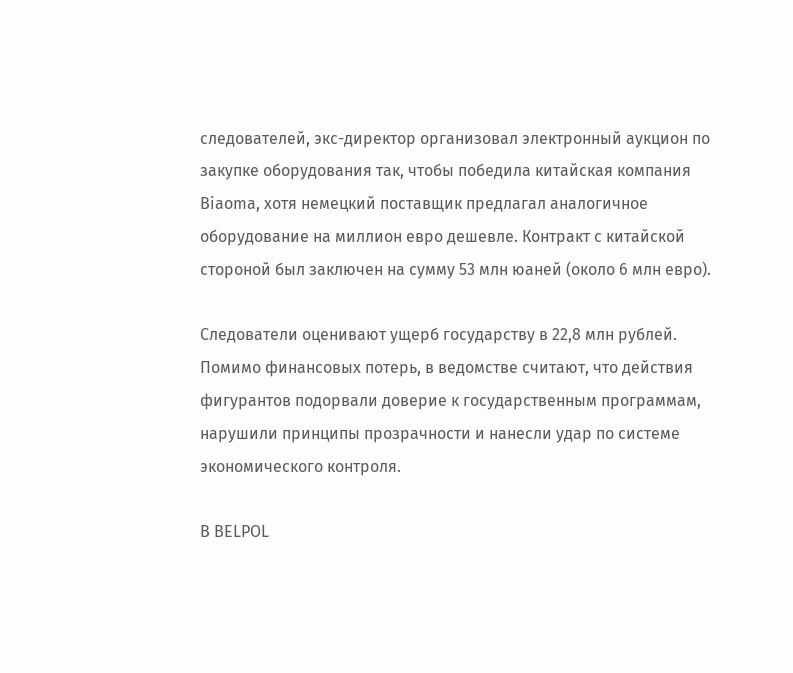следователей, экс-директор организовал электронный аукцион по закупке оборудования так, чтобы победила китайская компания Biaoma, хотя немецкий поставщик предлагал аналогичное оборудование на миллион евро дешевле. Контракт с китайской стороной был заключен на сумму 53 млн юаней (около 6 млн евро).

Следователи оценивают ущерб государству в 22,8 млн рублей. Помимо финансовых потерь, в ведомстве считают, что действия фигурантов подорвали доверие к государственным программам, нарушили принципы прозрачности и нанесли удар по системе экономического контроля.

В BELPOL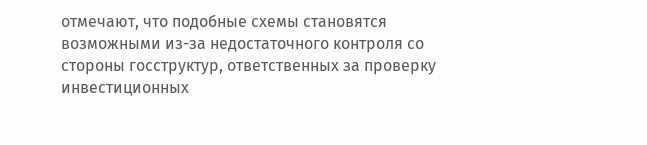отмечают, что подобные схемы становятся возможными из-за недостаточного контроля со стороны госструктур, ответственных за проверку инвестиционных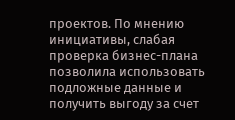проектов. По мнению инициативы, слабая проверка бизнес-плана позволила использовать подложные данные и получить выгоду за счет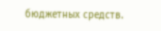бюджетных средств.